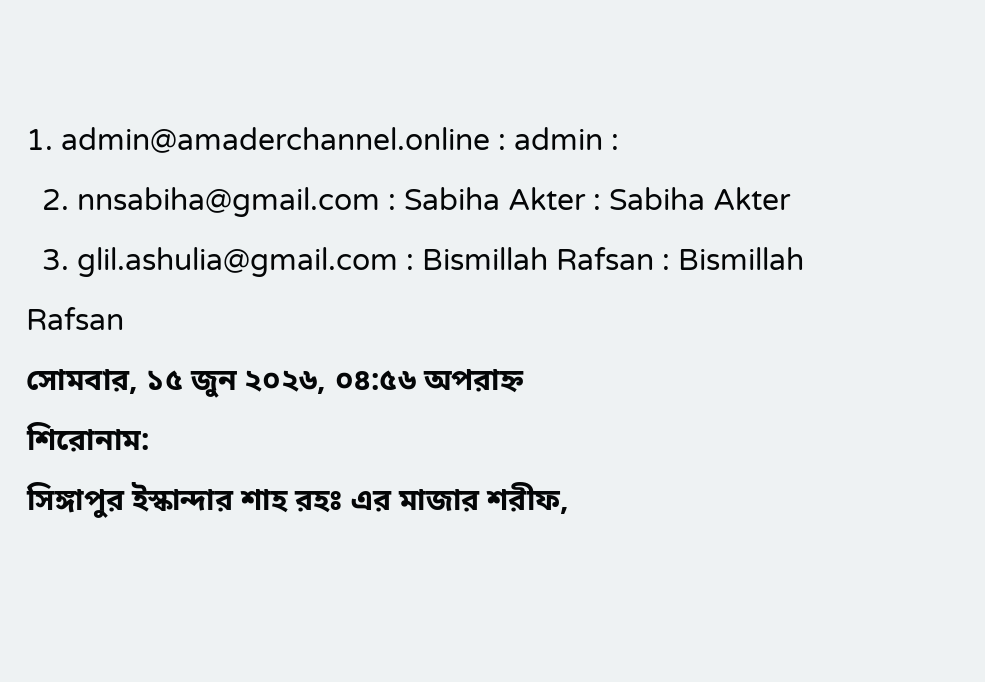1. admin@amaderchannel.online : admin :
  2. nnsabiha@gmail.com : Sabiha Akter : Sabiha Akter
  3. glil.ashulia@gmail.com : Bismillah Rafsan : Bismillah Rafsan
সোমবার, ১৫ জুন ২০২৬, ০৪:৫৬ অপরাহ্ন
শিরোনাম:
সিঙ্গাপুর ইস্কান্দার শাহ রহঃ এর মাজার শরীফ,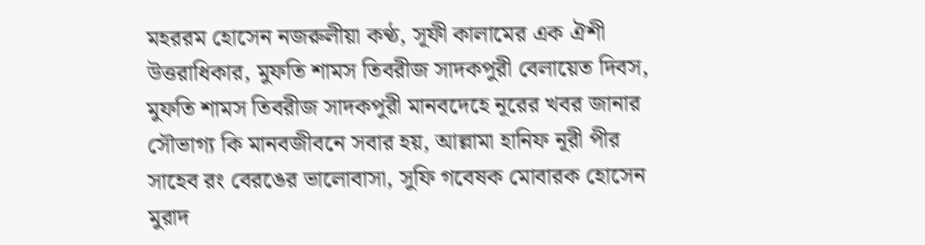মহররম হোসেন নজরুলীয়া কণ্ঠ, সূফী কালামের এক ঐশী উত্তরাধিকার, মুফতি শামস তিবরীজ সাদকপুরী বেলায়েত দিবস, মুফতি শামস তিবরীজ সাদকপুরী মানবদেহে নূরের খবর জানার সৌভাগ‍্য কি মানবজীবনে সবার হয়, আল্লামা হানিফ নূরী পীর সাহেব রং বেরঙের ভালোবাসা, সুফি গবেষক মোবারক হোসেন মুরাদ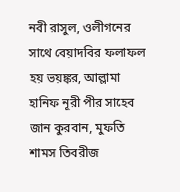নবী রাসুল, ওলীগনের সাথে বেয়াদবির ফলাফল হয় ভয়ঙ্কর, আল্লামা হানিফ নূরী পীর সাহেব জান কুরবান, মুফতি শামস তিবরীজ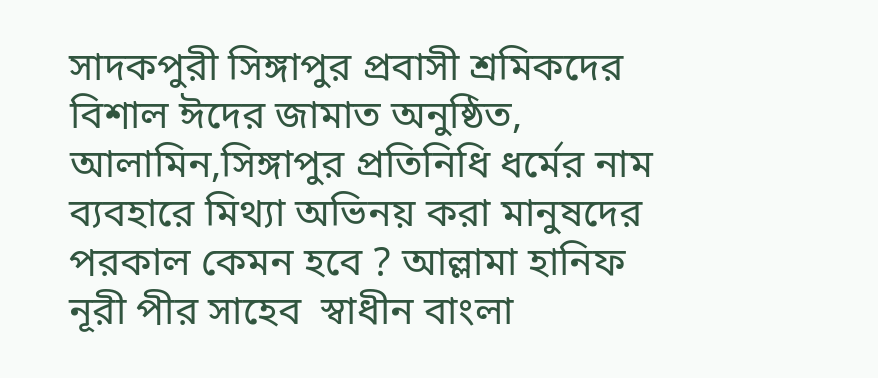সাদকপুরী সিঙ্গাপুর প্রবাসী শ্রমিকদের বিশাল ঈদের জামাত অনুষ্ঠিত, আলামিন,সিঙ্গাপুর প্রতিনিধি ধর্মের নাম ব‍্যবহারে মিথ‍্যা অভিনয় করা মানুষদের পরকাল কেমন হবে ? আল্লামা হানিফ নূরী পীর সাহেব  স্বাধীন বাংলা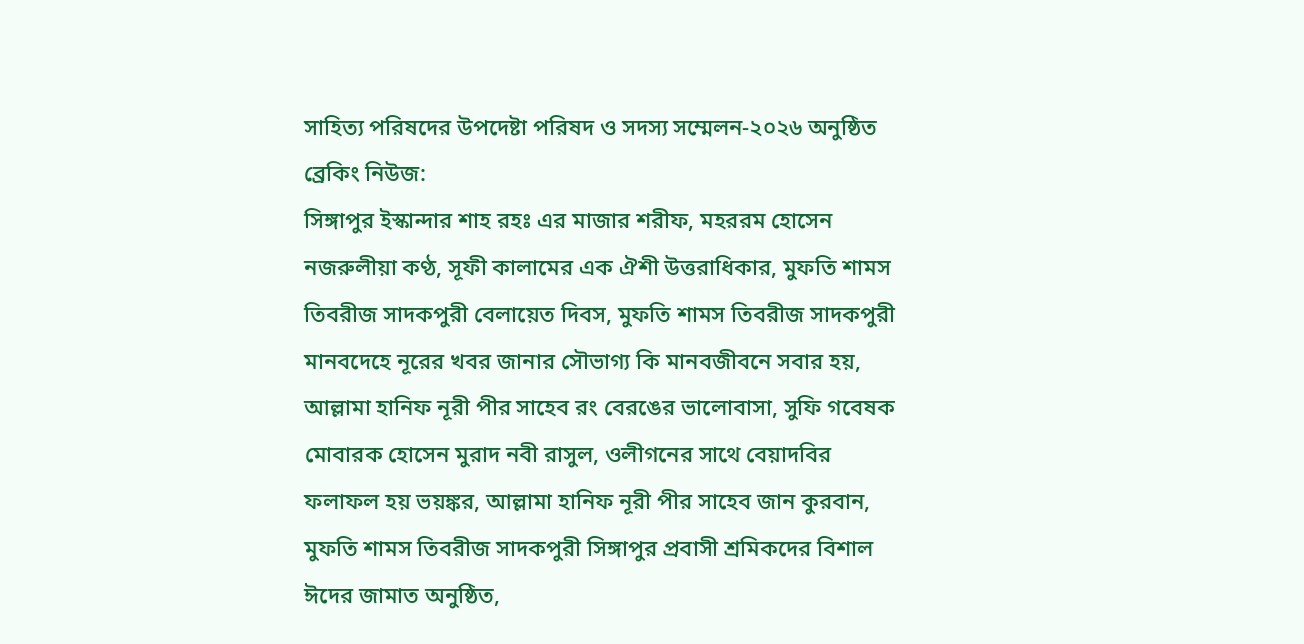সাহিত্য পরিষদের উপদেষ্টা পরিষদ ও সদস্য সম্মেলন-২০২৬ অনুষ্ঠিত
ব্রেকিং নিউজ:
সিঙ্গাপুর ইস্কান্দার শাহ রহঃ এর মাজার শরীফ, মহররম হোসেন নজরুলীয়া কণ্ঠ, সূফী কালামের এক ঐশী উত্তরাধিকার, মুফতি শামস তিবরীজ সাদকপুরী বেলায়েত দিবস, মুফতি শামস তিবরীজ সাদকপুরী মানবদেহে নূরের খবর জানার সৌভাগ‍্য কি মানবজীবনে সবার হয়, আল্লামা হানিফ নূরী পীর সাহেব রং বেরঙের ভালোবাসা, সুফি গবেষক মোবারক হোসেন মুরাদ নবী রাসুল, ওলীগনের সাথে বেয়াদবির ফলাফল হয় ভয়ঙ্কর, আল্লামা হানিফ নূরী পীর সাহেব জান কুরবান, মুফতি শামস তিবরীজ সাদকপুরী সিঙ্গাপুর প্রবাসী শ্রমিকদের বিশাল ঈদের জামাত অনুষ্ঠিত,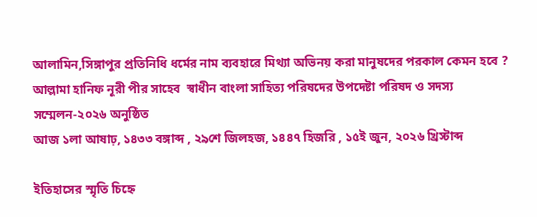আলামিন,সিঙ্গাপুর প্রতিনিধি ধর্মের নাম ব‍্যবহারে মিথ‍্যা অভিনয় করা মানুষদের পরকাল কেমন হবে ? আল্লামা হানিফ নূরী পীর সাহেব  স্বাধীন বাংলা সাহিত্য পরিষদের উপদেষ্টা পরিষদ ও সদস্য সম্মেলন-২০২৬ অনুষ্ঠিত
আজ ১লা আষাঢ়, ১৪৩৩ বঙ্গাব্দ , ২৯শে জিলহজ, ১৪৪৭ হিজরি , ১৫ই জুন, ২০২৬ খ্রিস্টাব্দ

ইতিহাসের স্মৃতি চিহ্নে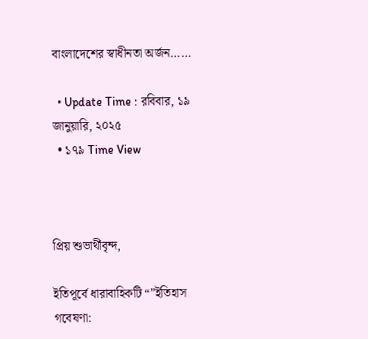বাংলাদেশের স্বাধীনতা অর্জন……

  • Update Time : রবিবার, ১৯ জানুয়ারি, ২০২৫
  • ১৭৯ Time View



প্রিয় শুভার্থীবৃন্দ,

ইতিপূর্বে ধারাবাহিকটি “”ইতিহাস গবেষণা: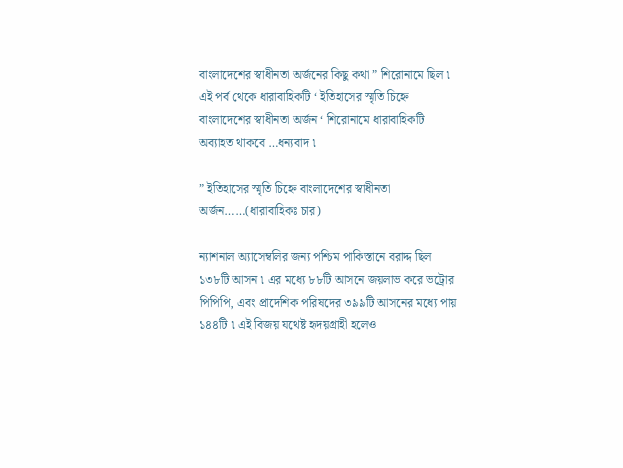বাংলাদেশের স্বাধীনতা অর্জনের কিছু কথা ” শিরোনামে ছিল ৷ এই পর্ব থেকে ধারাবাহিকটি ‘ ইতিহাসের স্মৃতি চিহ্নে বাংলাদেশের স্বাধীনতা অর্জন ‘ শিরোনামে ধারাবাহিকটি অব্যাহত থাকবে …ধন্যবাদ ৷

” ইতিহাসের স্মৃতি চিহ্নে বাংলাদেশের স্বাধীনতা অর্জন……(ধারাবাহিকঃ চার)

ন্যাশনাল অ্যাসেম্বলির জন্য পশ্চিম পাকিস্তানে বরাদ্দ ছিল ১৩৮টি আসন ৷ এর মধ্যে ৮৮টি আসনে জয়লাভ করে ভট্রোর পিপিপি, এবং প্রাদেশিক পরিষদের ৩৯৯টি আসনের মধ্যে পায় ১৪৪টি ৷ এই বিজয় যথেষ্ট হৃদয়গ্রাহী হলেও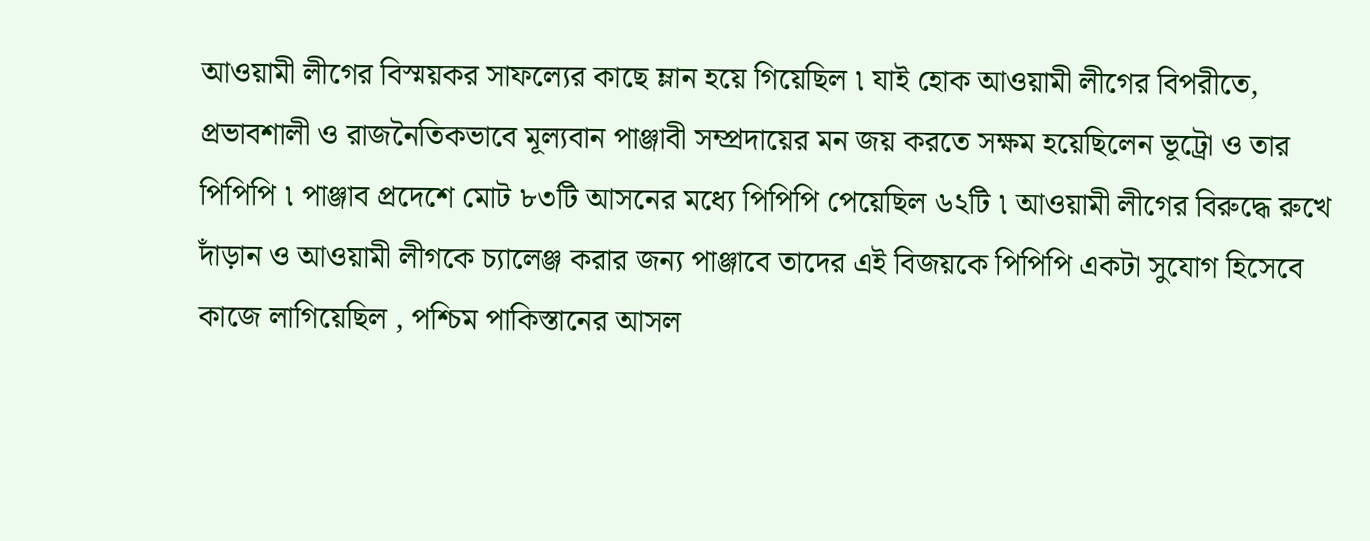আওয়ামী লীগের বিস্ময়কর সাফল্যের কাছে ম্লান হয়ে গিয়েছিল ৷ যাই হোক আওয়ামী লীগের বিপরীতে, প্রভাবশালী ও রাজনৈতিকভাবে মূল্যবান পাঞ্জাবী সম্প্রদায়ের মন জয় করতে সক্ষম হয়েছিলেন ভূট্রো ও তার পিপিপি ৷ পাঞ্জাব প্রদেশে মোট ৮৩টি আসনের মধ্যে পিপিপি পেয়েছিল ৬২টি ৷ আওয়ামী লীগের বিরুদ্ধে রুখে দাঁড়ান ও আওয়ামী লীগকে চ্যালেঞ্জ করার জন্য পাঞ্জাবে তাদের এই বিজয়কে পিপিপি একটা সুযোগ হিসেবে কাজে লাগিয়েছিল , পশ্চিম পাকিস্তানের আসল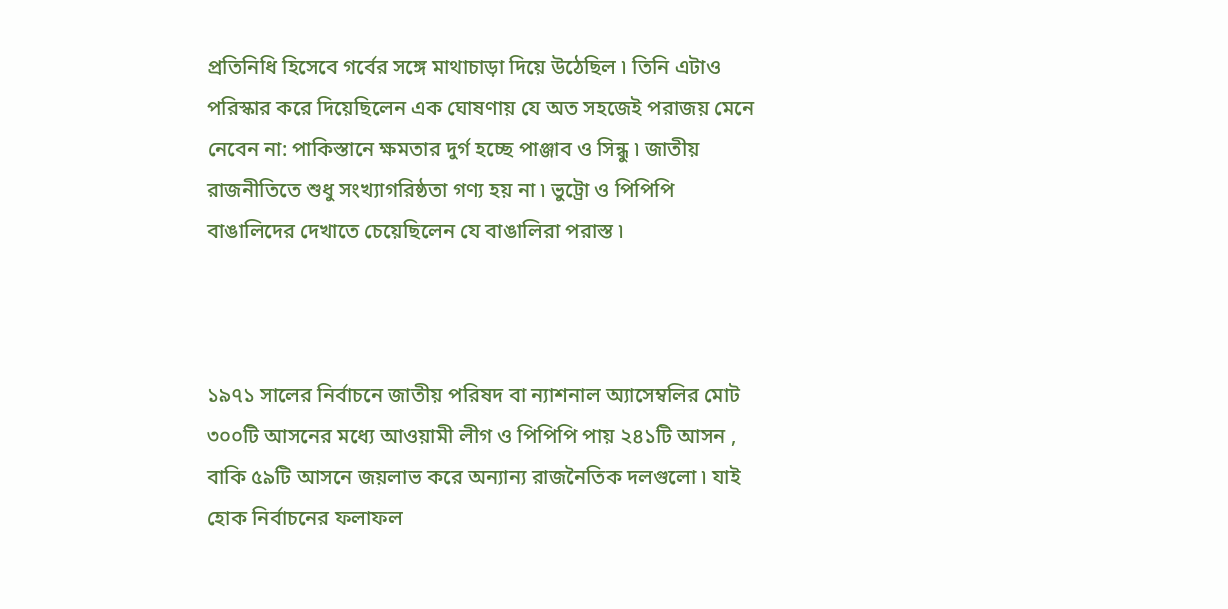প্রতিনিধি হিসেবে গর্বের সঙ্গে মাথাচাড়া দিয়ে উঠেছিল ৷ তিনি এটাও পরিস্কার করে দিয়েছিলেন এক ঘোষণায় যে অত সহজেই পরাজয় মেনে নেবেন না: পাকিস্তানে ক্ষমতার দুর্গ হচ্ছে পাঞ্জাব ও সিন্ধু ৷ জাতীয় রাজনীতিতে শুধু সংখ্যাগরিষ্ঠতা গণ্য হয় না ৷ ভুট্রো ও পিপিপি বাঙালিদের দেখাতে চেয়েছিলেন যে বাঙালিরা পরাস্ত ৷



১৯৭১ সালের নির্বাচনে জাতীয় পরিষদ বা ন্যাশনাল অ্যাসেম্বলির মোট ৩০০টি আসনের মধ্যে আওয়ামী লীগ ও পিপিপি পায় ২৪১টি আসন , বাকি ৫৯টি আসনে জয়লাভ করে অন্যান্য রাজনৈতিক দলগুলো ৷ যাই হোক নির্বাচনের ফলাফল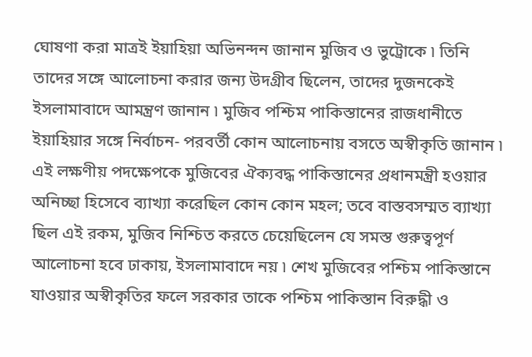ঘোষণা করা মাত্রই ইয়াহিয়া অভিনন্দন জানান মুজিব ও ভুট্রোকে ৷ তিনি তাদের সঙ্গে আলোচনা করার জন্য উদগ্রীব ছিলেন, তাদের দুজনকেই ইসলামাবাদে আমন্ত্রণ জানান ৷ মুজিব পশ্চিম পাকিস্তানের রাজধানীতে ইয়াহিয়ার সঙ্গে নির্বাচন- পরবর্তী কোন আলোচনায় বসতে অস্বীকৃতি জানান ৷ এই লক্ষণীয় পদক্ষেপকে মুজিবের ঐক্যবদ্ধ পাকিস্তানের প্রধানমন্ত্রী হওয়ার অনিচ্ছা হিসেবে ব্যাখ্যা করেছিল কোন কোন মহল; তবে বাস্তবসম্মত ব্যাখ্যা ছিল এই রকম, মুজিব নিশ্চিত করতে চেয়েছিলেন যে সমস্ত গুরুত্বপূর্ণ আলোচনা হবে ঢাকায়, ইসলামাবাদে নয় ৷ শেখ মুজিবের পশ্চিম পাকিস্তানে যাওয়ার অস্বীকৃতির ফলে সরকার তাকে পশ্চিম পাকিস্তান বিরুদ্ধী ও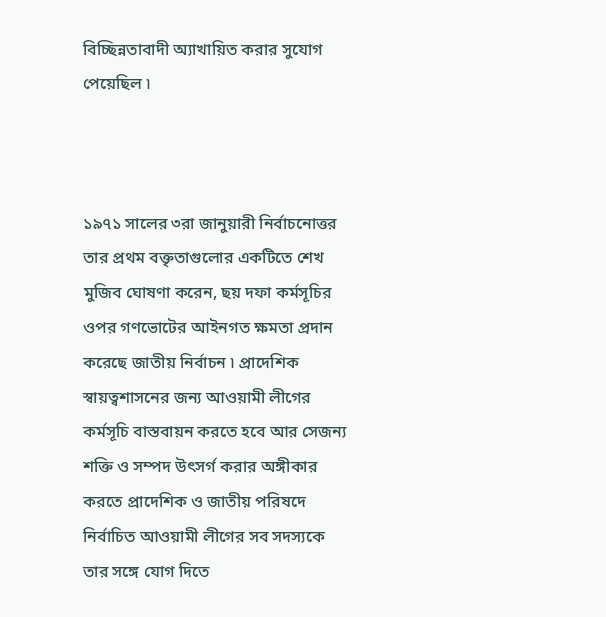বিচ্ছিন্নতাবাদী অ্যাখায়িত করার সুযোগ পেয়েছিল ৷



১৯৭১ সালের ৩রা জানুয়ারী নির্বাচনোত্তর তার প্রথম বক্তৃতাগুলোর একটিতে শেখ মুজিব ঘোষণা করেন, ছয় দফা কর্মসূচির ওপর গণভোটের আইনগত ক্ষমতা প্রদান করেছে জাতীয় নির্বাচন ৷ প্রাদেশিক স্বায়ত্বশাসনের জন্য আওয়ামী লীগের কর্মসূচি বাস্তবায়ন করতে হবে আর সেজন্য শক্তি ও সম্পদ উৎসর্গ করার অঙ্গীকার করতে প্রাদেশিক ও জাতীয় পরিষদে নির্বাচিত আওয়ামী লীগের সব সদস্যকে তার সঙ্গে যোগ দিতে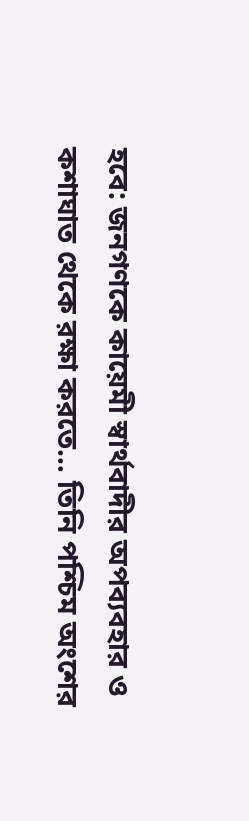হবে: জনগণকে কায়েমী স্বার্থবাদীর অপব্যবহার ও কশাঘাত থেকে রক্ষা করতে… তিনি পশ্চিম অংশের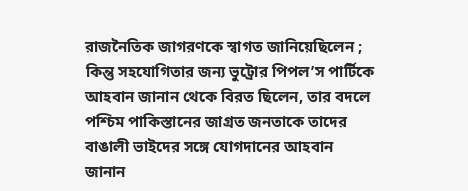রাজনৈতিক জাগরণকে স্বাগত জানিয়েছিলেন ; কিন্তু সহযোগিতার জন্য ভুট্রোর পিপল’স পার্টিকে আহবান জানান থেকে বিরত ছিলেন, তার বদলে পশ্চিম পাকিস্তানের জাগ্রত জনতাকে তাদের বাঙালী ভাইদের সঙ্গে যোগদানের আহবান জানান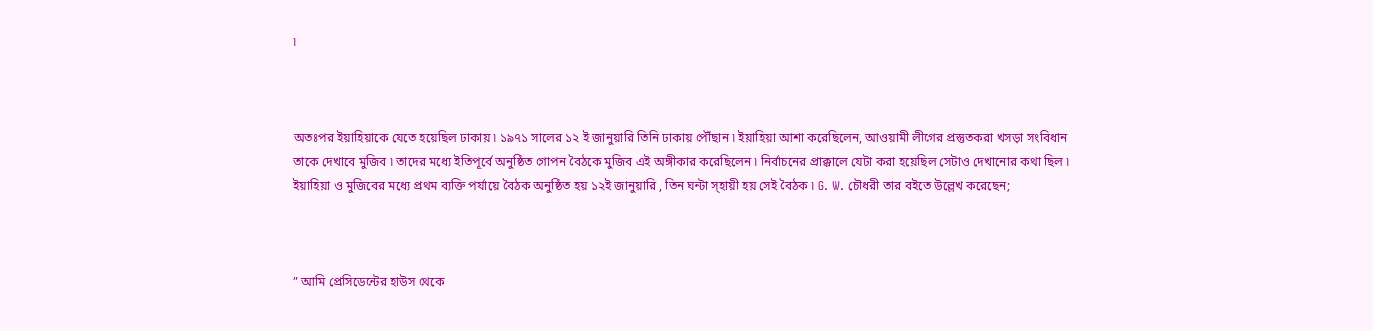৷



অতঃপর ইয়াহিয়াকে যেতে হয়েছিল ঢাকায় ৷ ১৯৭১ সালের ১২ ই জানুয়ারি তিনি ঢাকায় পৌঁছান ৷ ইয়াহিয়া আশা করেছিলেন, আওয়ামী লীগের প্রস্তুতকরা খসড়া সংবিধান তাকে দেখাবে মুজিব ৷ তাদের মধ্যে ইতিপূর্বে অনুষ্ঠিত গোপন বৈঠকে মুজিব এই অঙ্গীকার করেছিলেন ৷ নির্বাচনের প্রাক্কালে যেটা করা হয়েছিল সেটাও দেখানোর কথা ছিল ৷ ইয়াহিয়া ও মুজিবের মধ্যে প্রথম ব্যক্তি পর্যায়ে বৈঠক অনুষ্ঠিত হয় ১২ই জানুয়ারি , তিন ঘন্টা স্হায়ী হয় সেই বৈঠক ৷ G. W. চৌধরী তার বইতে উল্লেখ করেছেন;



” আমি প্রেসিডেন্টের হাউস থেকে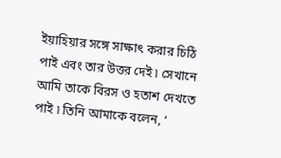ইয়াহিয়ার সঙ্গে সাক্ষাৎ করার চিঠি পাই এবং তার উত্তর দেই ৷ সেখানে আমি তাকে বিরস ও হতাশ দেখতে পাই ৷ তিনি আমাকে বলেন, ‘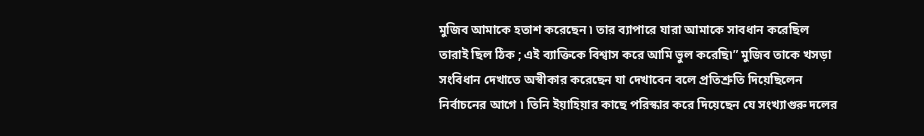মুজিব আমাকে হতাশ করেছেন ৷ তার ব্যাপারে যারা আমাকে সাবধান করেছিল তারাই ছিল ঠিক ; এই ব্যাক্তিকে বিশ্বাস করে আমি ভুল করেছি৷” মুজিব তাকে খসড়া সংবিধান দেখাতে অস্বীকার করেছেন যা দেখাবেন বলে প্রতিশ্রুতি দিয়েছিলেন নির্বাচনের আগে ৷ তিনি ইয়াহিয়ার কাছে পরিস্কার করে দিয়েছেন যে সংখ্যাগুরু দলের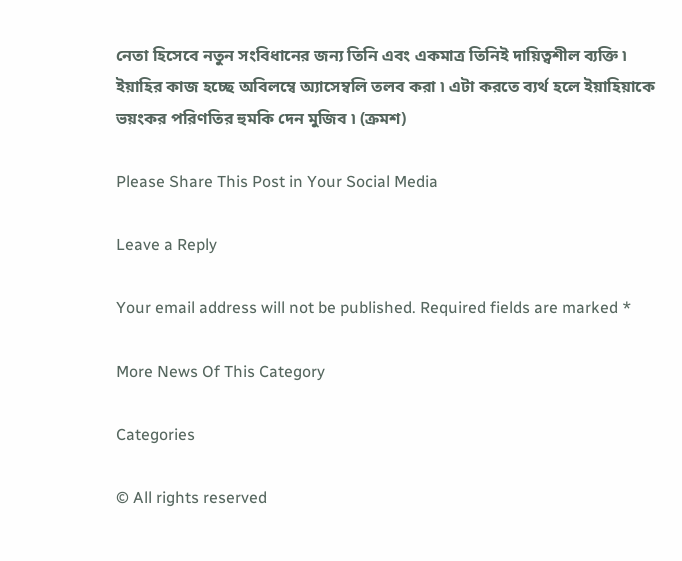নেতা হিসেবে নতুন সংবিধানের জন্য তিনি এবং একমাত্র তিনিই দায়িত্বশীল ব্যক্তি ৷ ইয়াহির কাজ হচ্ছে অবিলম্বে অ্যাসেম্বলি তলব করা ৷ এটা করতে ব্যর্থ হলে ইয়াহিয়াকে ভয়ংকর পরিণতির হুমকি দেন মুজিব ৷ (ক্রমশ)

Please Share This Post in Your Social Media

Leave a Reply

Your email address will not be published. Required fields are marked *

More News Of This Category

Categories

© All rights reserved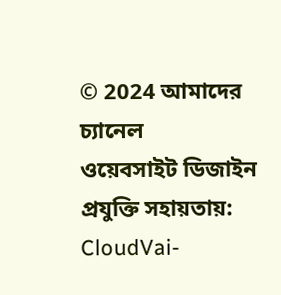© 2024 আমাদের চ্যানেল
ওয়েবসাইট ডিজাইন প্রযুক্তি সহায়তায়: CloudVai-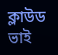ক্লাউড ভাই